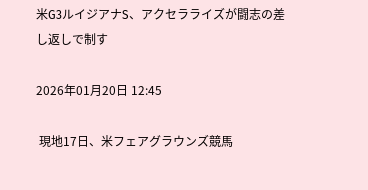米G3ルイジアナS、アクセラライズが闘志の差し返しで制す

2026年01月20日 12:45

 現地17日、米フェアグラウンズ競馬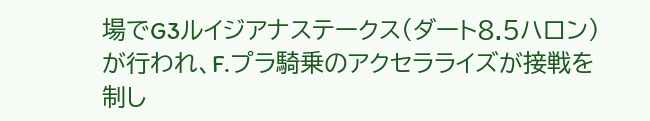場でG3ルイジアナステークス(ダート8.5ハロン)が行われ、F.プラ騎乗のアクセラライズが接戦を制し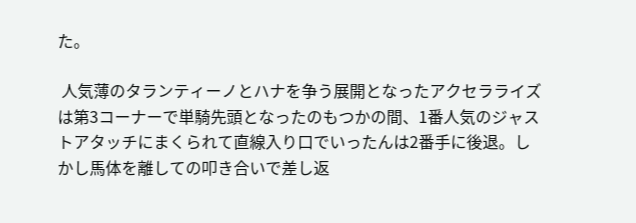た。

 人気薄のタランティーノとハナを争う展開となったアクセラライズは第3コーナーで単騎先頭となったのもつかの間、1番人気のジャストアタッチにまくられて直線入り口でいったんは2番手に後退。しかし馬体を離しての叩き合いで差し返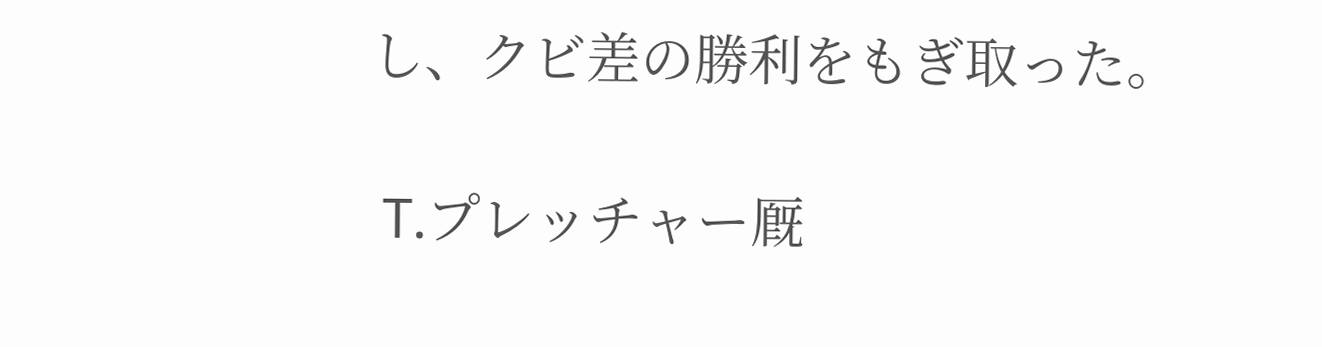し、クビ差の勝利をもぎ取った。

 T.プレッチャー厩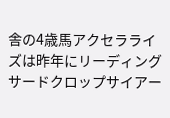舎の4歳馬アクセラライズは昨年にリーディングサードクロップサイアー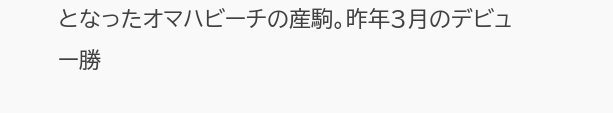となったオマハビーチの産駒。昨年3月のデビュー勝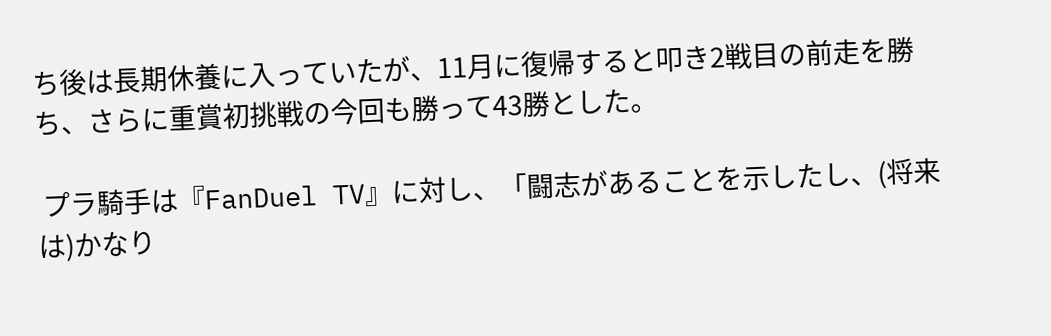ち後は長期休養に入っていたが、11月に復帰すると叩き2戦目の前走を勝ち、さらに重賞初挑戦の今回も勝って43勝とした。

 プラ騎手は『FanDuel TV』に対し、「闘志があることを示したし、(将来は)かなり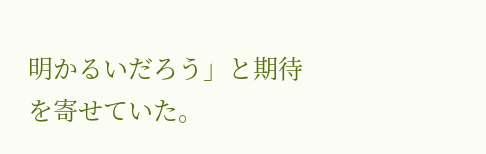明かるいだろう」と期待を寄せていた。